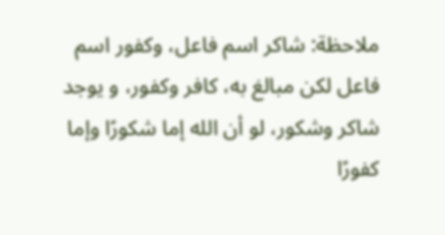ملاحظة: شاكر اسم فاعل، وكفور اسم فاعل لكن مبالغ به، كافر وكفور، و يوجد شاكر وشكور، لو أن الله إما شكورًا وإما كفورًا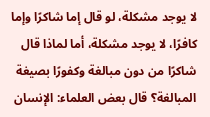لا يوجد مشكلة، لو قال إما شاكرًا وإما كافرًا، لا يوجد مشكلة، أما لماذا قال شاكرًا من دون مبالغة وكفورًا بصيغة المبالغة؟ قال بعض العلماء: الإنسان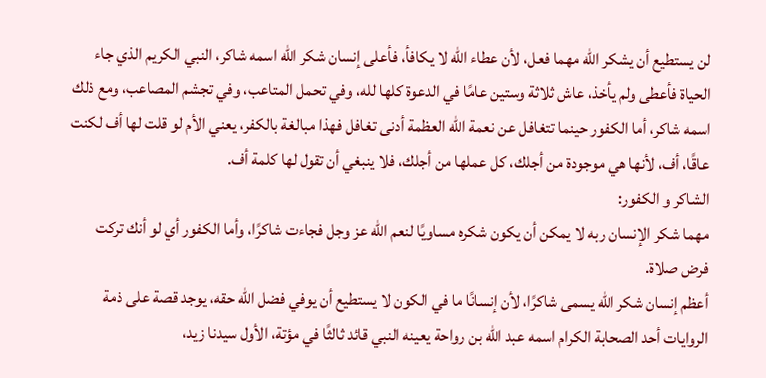لن يستطيع أن يشكر الله مهما فعل، لأن عطاء الله لا يكافأ، فأعلى إنسان شكر الله اسمه شاكر، النبي الكريم الذي جاء الحياة فأعطى ولم يأخذ، عاش ثلاثة وستين عامًا في الدعوة كلها لله، وفي تحمل المتاعب، وفي تجشم المصاعب، ومع ذلك اسمه شاكر، أما الكفور حينما تتغافل عن نعمة الله العظمة أدنى تغافل فهذا مبالغة بالكفر، يعني الأم لو قلت لها أف لكنت عاقًا، أف، لأنها هي موجودة من أجلك، كل عملها من أجلك، فلا ينبغي أن تقول لها كلمة أف.
الشاكر و الكفور:
مهما شكر الإنسان ربه لا يمكن أن يكون شكره مساويًا لنعم الله عز وجل فجاءت شاكرًا، وأما الكفور أي لو أنك تركت فرض صلاة.
أعظم إنسان شكر الله يسمى شاكرًا، لأن إنسانًا ما في الكون لا يستطيع أن يوفي فضل الله حقه، يوجد قصة على ذمة الروايات أحد الصحابة الكرام اسمه عبد الله بن رواحة يعينه النبي قائد ثالثًا في مؤتة، الأول سيدنا زيد،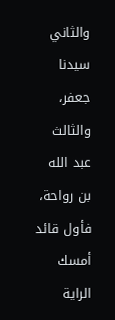والثاني سيدنا جعفر، والثالث عبد الله بن رواحة، فأول قائد أمسك الراية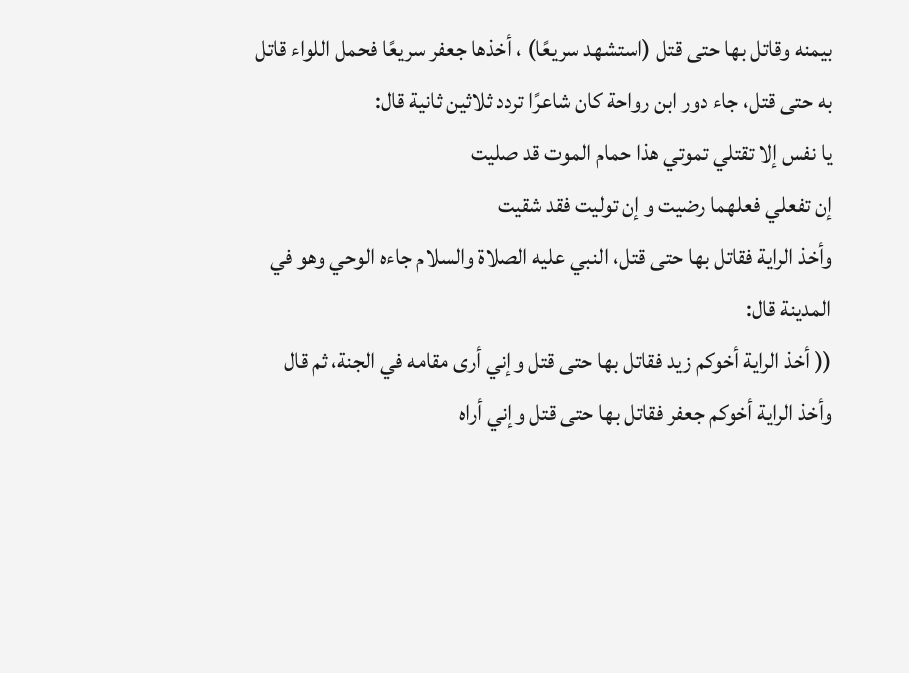بيمنه وقاتل بها حتى قتل (استشهد سريعًا) ، أخذها جعفر سريعًا فحمل اللواء قاتل به حتى قتل، جاء دور ابن رواحة كان شاعرًا تردد ثلاثين ثانية قال:
يا نفس إلا تقتلي تموتي هذا حمام الموت قد صليت
إن تفعلي فعلهما رضيت و إن توليت فقد شقيت
وأخذ الراية فقاتل بها حتى قتل، النبي عليه الصلاة والسلام جاءه الوحي وهو في المدينة قال:
(( أخذ الراية أخوكم زيد فقاتل بها حتى قتل وإني أرى مقامه في الجنة، ثم قال وأخذ الراية أخوكم جعفر فقاتل بها حتى قتل وإني أراه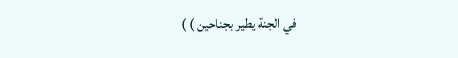في الجنة يطير بجناحين ) )